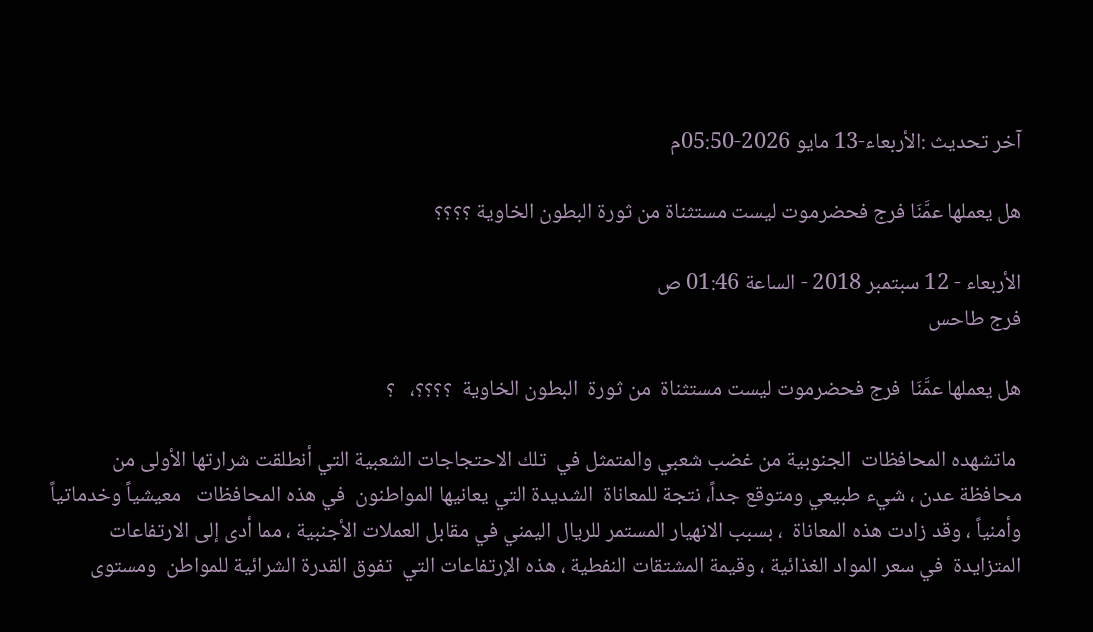آخر تحديث :الأربعاء-13 مايو 2026-05:50م

هل يعملها عمَّنَا فرج فحضرموت ليست مستثناة من ثورة البطون الخاوية ؟؟؟؟

الأربعاء - 12 سبتمبر 2018 - الساعة 01:46 ص
فرج طاحس

هل يعملها عمَّنَا  فرج فحضرموت ليست مستثناة  من ثورة  البطون الخاوية  ؟؟؟؟،   ؟

 ماتشهده المحافظات  الجنوبية من غضب شعبي والمتمثل في  تلك الاحتجاجات الشعبية التي أنطلقت شرارتها الأولى من محافظة عدن ، شيء طبيعي ومتوقع جداً، نتجة للمعاناة  الشديدة التي يعانيها المواطنون  في هذه المحافظات   معيشياً وخدماتياً وأمنياً ، وقد زادت هذه المعاناة  ، بسبب الانهيار المستمر للريال اليمني في مقابل العملات الأجنبية ، مما أدى إلى الارتفاعات المتزايدة  في سعر المواد الغذائية ، وقيمة المشتقات النفطية ، هذه الإرتفاعات التي  تفوق القدرة الشرائية للمواطن  ومستوى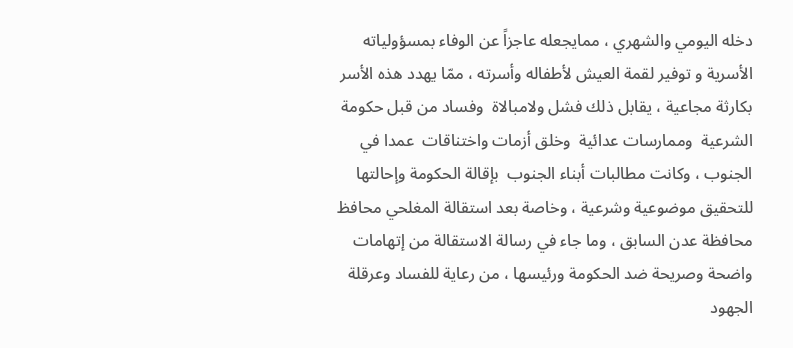دخله اليومي والشهري ، ممايجعله عاجزاً عن الوفاء بمسؤولياته الأسرية و توفير لقمة العيش لأطفاله وأسرته ، ممّا يهدد هذه الأسر بكارثة مجاعية ، يقابل ذلك فشل ولامبالاة  وفساد من قبل حكومة الشرعية  وممارسات عدائية  وخلق أزمات واختناقات  عمدا في الجنوب ، وكانت مطالبات أبناء الجنوب  بإقالة الحكومة وإحالتها للتحقيق موضوعية وشرعية ، وخاصة بعد استقالة المغلحي محافظ محافظة عدن السابق ، وما جاء في رسالة الاستقالة من إتهامات واضحة وصريحة ضد الحكومة ورئيسها ، من رعاية للفساد وعرقلة الجهود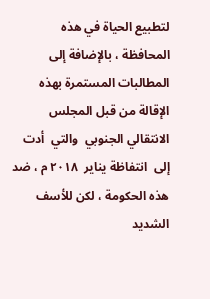لتطبيع الحياة في هذه المحافظة ، بالإضافة إلى المطالبات المستمرة بهذه الإقالة من قبل المجلس الانتقالي الجنوبي  والتي  أدت  إلى  انتفاظة يناير  ٢٠١٨ م ، ضد هذه الحكومة ، لكن للأسف الشديد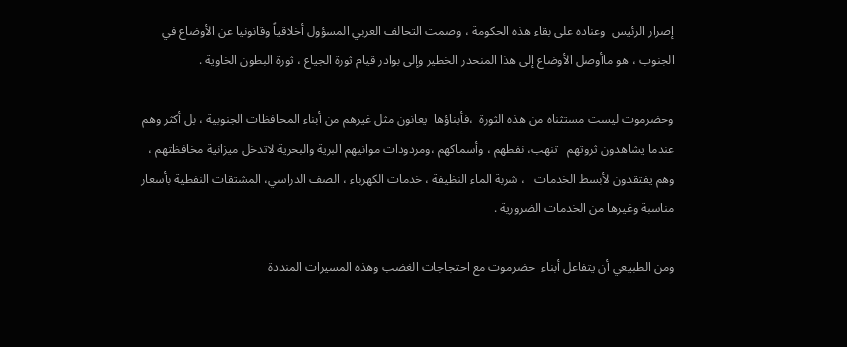إصرار الرئيس  وعناده على بقاء هذه الحكومة ، وصمت التحالف العربي المسؤول أخلاقياً وقانونيا عن الأوضاع في الجنوب ، هو ماأوصل الأوضاع إلى هذا المنحدر الخطير وإلى بوادر قيام ثورة الجياع ، ثورة البطون الخاوية .

وحضرموت ليست مستثناه من هذه الثورة  ،فأبناؤها  يعانون مثل غيرهم من أبناء المحافظات الجنوبية ، بل أكثر وهم عندما يشاهدون ثروتهم   تنهب، نفطهم ، وأسماكهم ،ومردودات موانيهم البرية والبحرية لاتدخل ميزانية مخافظتهم ، وهم يفتقدون لأبسط الخدمات   ، شربة الماء النظيفة ، خدمات الكهرباء ، الصف الدراسي، المشتقات النفطية بأسعار مناسبة وغيرها من الخدمات الضرورية .

ومن الطبيعي أن يتفاعل أبناء  حضرموت مع احتجاجات الغضب وهذه المسيرات المنددة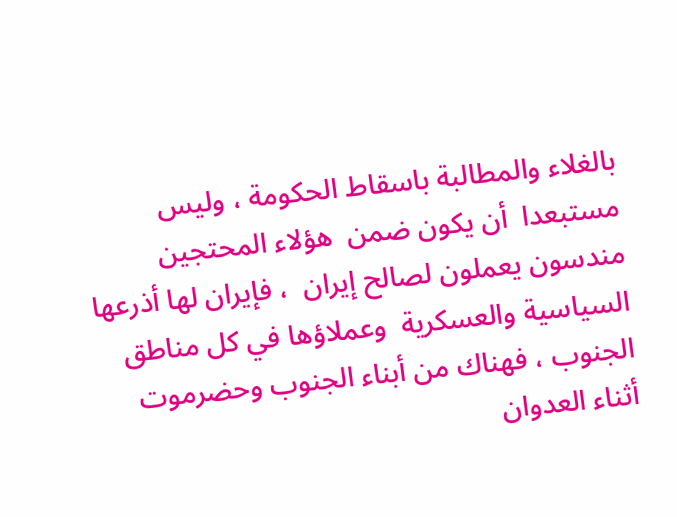بالغلاء والمطالبة باسقاط الحكومة ، وليس مستبعدا  أن يكون ضمن  هؤلاء المحتجين مندسون يعملون لصالح إيران  ، فإيران لها أذرعها السياسية والعسكرية  وعملاؤها في كل مناطق الجنوب ، فهناك من أبناء الجنوب وحضرموت  أثناء العدوان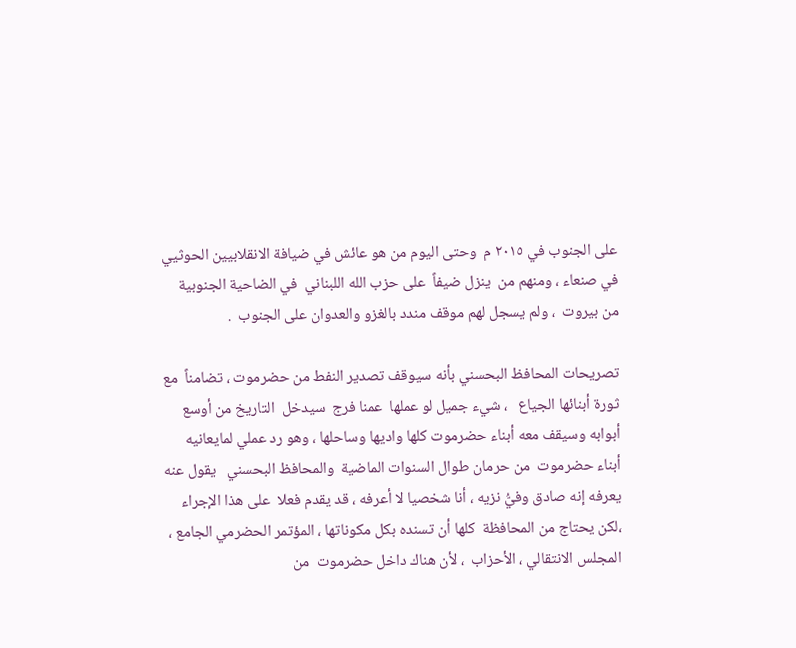على الجنوب في ٢٠١٥ م  وحتى اليوم من هو عائش في ضيافة الانقلابيين الحوثيي في صنعاء ، ومنهم من  ينزل ضيفاً  على حزب الله اللبناني  في الضاحية الجنوبية من بيروت  ، ولم يسجل لهم موقف مندد بالغزو والعدوان على الجنوب  .

تصريحات المحافظ البحسني بأنه سيوقف تصدير النفط من حضرموت ، تضامناً  مع ثورة أبنائها الجياع   ، شيء جميل لو عملها  عمنا فرج  سيدخل  التاريخ من أوسع أبوابه وسيقف معه أبناء حضرموت كلها واديها وساحلها ، وهو رد عملي لمايعانيه أبناء حضرموت  من حرمان طوال السنوات الماضية  والمحافظ البحسني   يقول عنه يعرفه إنه صادق وفيُّ نزيه ، أنا شخصيا لا أعرفه ، قد يقدم فعلا  على هذا الإجراء ،لكن يحتاج من المحافظة  كلها أن تسنده بكل مكوناتها ، المؤتمر الحضرمي الجامع ، المجلس الانتقالي ، الأحزاب  ، لأن هناك داخل حضرموت  من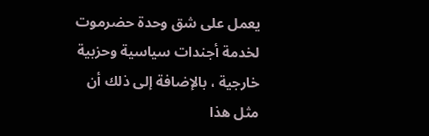يعمل على شق وحدة حضرموت  لخدمة أجندات سياسية وحزبية  خارجية ، بالإضافة إلى ذلك أن مثل هذا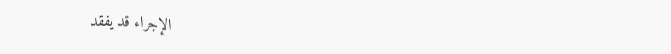الإجراء قد يفقد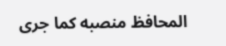المحافظ منصبه كما جرى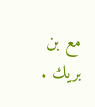مع بن بريك .